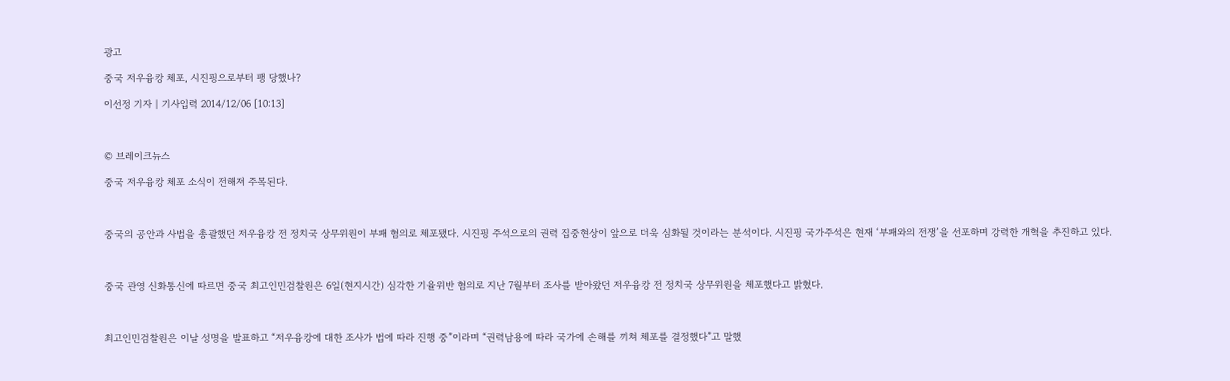광고

중국 저우융캉 체포, 시진핑으로부터 팽 당했나?

이선정 기자 | 기사입력 2014/12/06 [10:13]



© 브레이크뉴스

중국 저우융캉 체포 소식이 전해져 주목된다.



중국의 공안과 사법을 총괄했던 저우융캉 전 정치국 상무위원이 부패 혐의로 체포됐다. 시진핑 주석으로의 권력 집중현상이 앞으로 더욱 심화될 것이라는 분석이다. 시진핑 국가주석은 현재 ‘부패와의 전쟁’을 선포하며 강력한 개혁을 추진하고 있다.



중국 관영 신화통신에 따르면 중국 최고인민검찰원은 6일(현지시간) 심각한 기율위반 혐의로 지난 7월부터 조사를 받아왔던 저우융캉 전 정치국 상무위원을 체포했다고 밝혔다.



최고인민검찰원은 이날 성명을 발표하고 “저우융캉에 대한 조사가 법에 따라 진행 중”이라며 “권력남용에 따라 국가에 손해를 끼쳐 체포를 결정했다”고 말했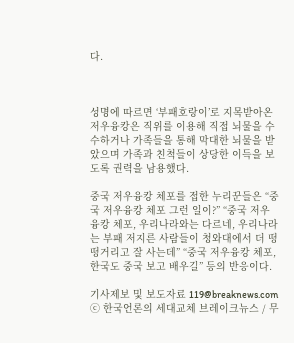다.



성명에 따르면 ‘부패호랑이’로 지목받아온 저우융캉은 직위를 이용해 직접 뇌물을 수수하거나 가족들을 통해 막대한 뇌물을 받았으며 가족과 친척들이 상당한 이득을 보도록 권력을 남용했다.

중국 저우융캉 체포를 접한 누리꾼들은 “중국 저우융캉 체포 그런 일이?” “중국 저우융캉 체포, 우리나라와는 다르네, 우리나라는 부패 저지른 사람들이 청와대에서 더 떵떵거리고 잘 사는데” “중국 저우융캉 체포, 한국도 중국 보고 배우길” 등의 반응이다.

기사제보 및 보도자료 119@breaknews.com
ⓒ 한국언론의 세대교체 브레이크뉴스 / 무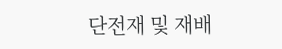단전재 및 재배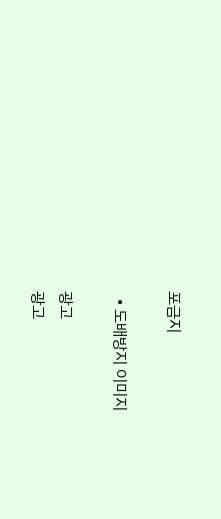포금지

  • 도배방지 이미지

광고
광고